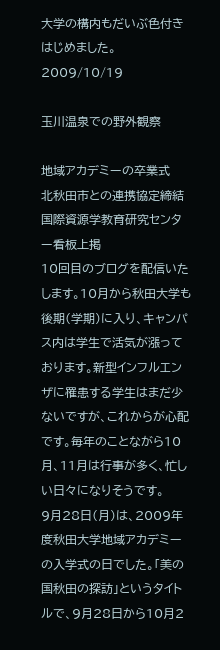大学の構内もだいぶ色付きはじめました。
2009/10/19

玉川温泉での野外観察

地域アカデミーの卒業式
北秋田市との連携協定締結
国際資源学教育研究センター看板上掲
10回目のブログを配信いたします。10月から秋田大学も後期(学期)に入り、キャンパス内は学生で活気が漲っております。新型インフルエンザに罹患する学生はまだ少ないですが、これからが心配です。毎年のことながら10月、11月は行事が多く、忙しい日々になりそうです。
9月28日(月)は、2009年度秋田大学地域アカデミーの入学式の日でした。「美の国秋田の探訪」というタイトルで、9月28日から10月2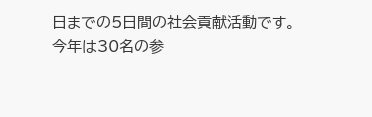日までの5日間の社会貢献活動です。
今年は30名の参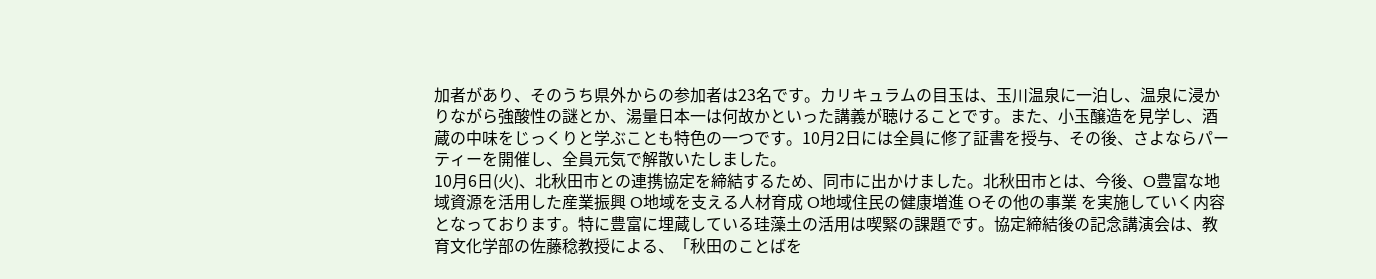加者があり、そのうち県外からの参加者は23名です。カリキュラムの目玉は、玉川温泉に一泊し、温泉に浸かりながら強酸性の謎とか、湯量日本一は何故かといった講義が聴けることです。また、小玉醸造を見学し、酒蔵の中味をじっくりと学ぶことも特色の一つです。10月2日には全員に修了証書を授与、その後、さよならパーティーを開催し、全員元気で解散いたしました。
10月6日(火)、北秋田市との連携協定を締結するため、同市に出かけました。北秋田市とは、今後、O豊富な地域資源を活用した産業振興 O地域を支える人材育成 O地域住民の健康増進 Oその他の事業 を実施していく内容となっております。特に豊富に埋蔵している珪藻土の活用は喫緊の課題です。協定締結後の記念講演会は、教育文化学部の佐藤稔教授による、「秋田のことばを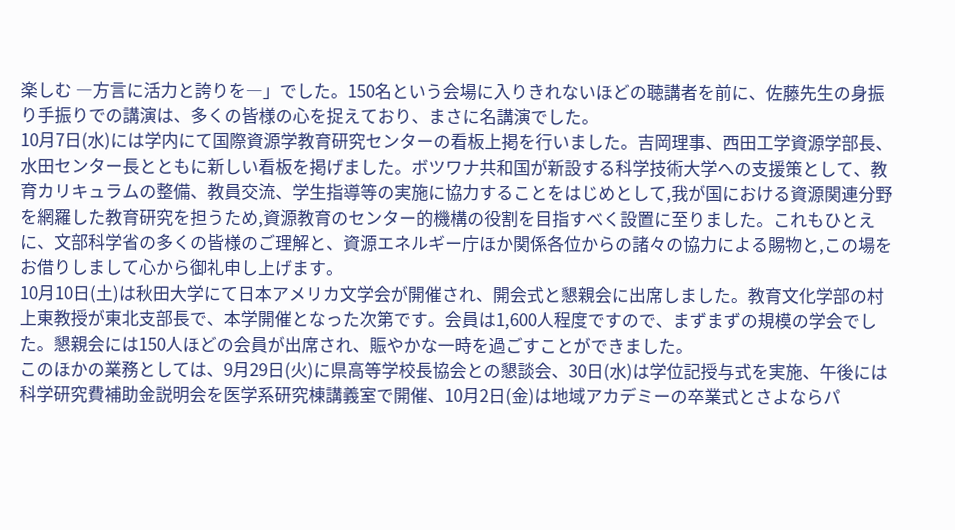楽しむ ―方言に活力と誇りを―」でした。150名という会場に入りきれないほどの聴講者を前に、佐藤先生の身振り手振りでの講演は、多くの皆様の心を捉えており、まさに名講演でした。
10月7日(水)には学内にて国際資源学教育研究センターの看板上掲を行いました。吉岡理事、西田工学資源学部長、水田センター長とともに新しい看板を掲げました。ボツワナ共和国が新設する科学技術大学への支援策として、教育カリキュラムの整備、教員交流、学生指導等の実施に協力することをはじめとして,我が国における資源関連分野を網羅した教育研究を担うため,資源教育のセンター的機構の役割を目指すべく設置に至りました。これもひとえに、文部科学省の多くの皆様のご理解と、資源エネルギー庁ほか関係各位からの諸々の協力による賜物と,この場をお借りしまして心から御礼申し上げます。
10月10日(土)は秋田大学にて日本アメリカ文学会が開催され、開会式と懇親会に出席しました。教育文化学部の村上東教授が東北支部長で、本学開催となった次第です。会員は1,600人程度ですので、まずまずの規模の学会でした。懇親会には150人ほどの会員が出席され、賑やかな一時を過ごすことができました。
このほかの業務としては、9月29日(火)に県高等学校長協会との懇談会、30日(水)は学位記授与式を実施、午後には科学研究費補助金説明会を医学系研究棟講義室で開催、10月2日(金)は地域アカデミーの卒業式とさよならパ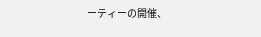ーティーの開催、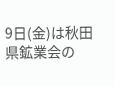9日(金)は秋田県鉱業会の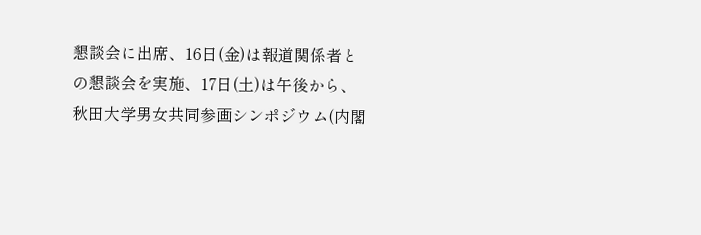懇談会に出席、16日(金)は報道関係者との懇談会を実施、17日(土)は午後から、秋田大学男女共同参画シンポジウム(内閣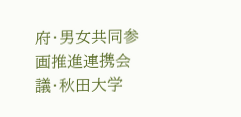府・男女共同参画推進連携会議・秋田大学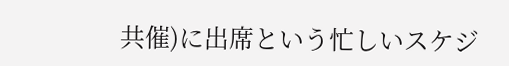共催)に出席という忙しいスケジ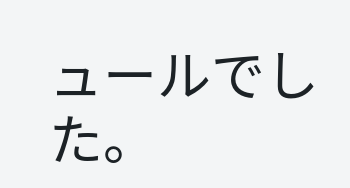ュールでした。